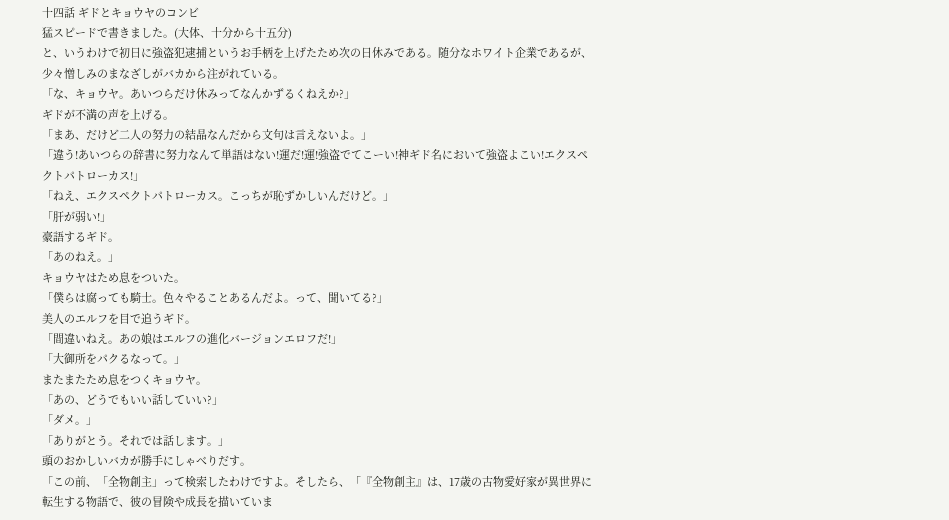十四話 ギドとキョウヤのコンビ
猛スピードで書きました。(大体、十分から十五分)
と、いうわけで初日に強盗犯逮捕というお手柄を上げたため次の日休みである。随分なホワイト企業であるが、少々憎しみのまなざしがバカから注がれている。
「な、キョウヤ。あいつらだけ休みってなんかずるくねえか?」
ギドが不満の声を上げる。
「まあ、だけど二人の努力の結晶なんだから文句は言えないよ。」
「違う!あいつらの辞書に努力なんて単語はない!運だ!運!強盗でてこーい!神ギド名において強盗よこい!エクスペクトパトローカス!」
「ねえ、エクスペクトパトローカス。こっちが恥ずかしいんだけど。」
「肝が弱い!」
豪語するギド。
「あのねえ。」
キョウヤはため息をついた。
「僕らは腐っても騎士。色々やることあるんだよ。って、聞いてる?」
美人のエルフを目で追うギド。
「間違いねえ。あの娘はエルフの進化バージョンエロフだ!」
「大御所をパクるなって。」
またまたため息をつくキョウヤ。
「あの、どうでもいい話していい?」
「ダメ。」
「ありがとう。それでは話します。」
頭のおかしいバカが勝手にしゃべりだす。
「この前、「全物創主」って検索したわけですよ。そしたら、「『全物創主』は、17歳の古物愛好家が異世界に転生する物語で、彼の冒険や成長を描いていま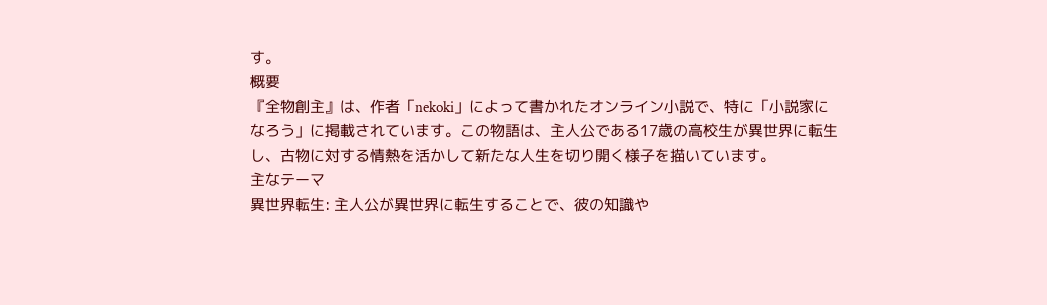す。
概要
『全物創主』は、作者「nekoki」によって書かれたオンライン小説で、特に「小説家になろう」に掲載されています。この物語は、主人公である17歳の高校生が異世界に転生し、古物に対する情熱を活かして新たな人生を切り開く様子を描いています。
主なテーマ
異世界転生: 主人公が異世界に転生することで、彼の知識や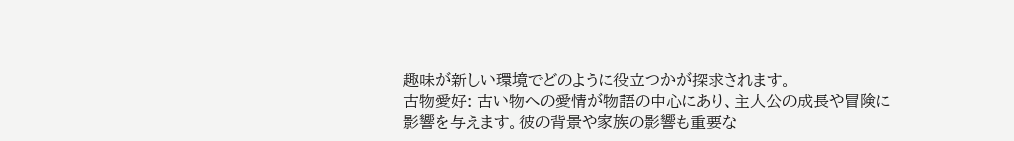趣味が新しい環境でどのように役立つかが探求されます。
古物愛好: 古い物への愛情が物語の中心にあり、主人公の成長や冒険に影響を与えます。彼の背景や家族の影響も重要な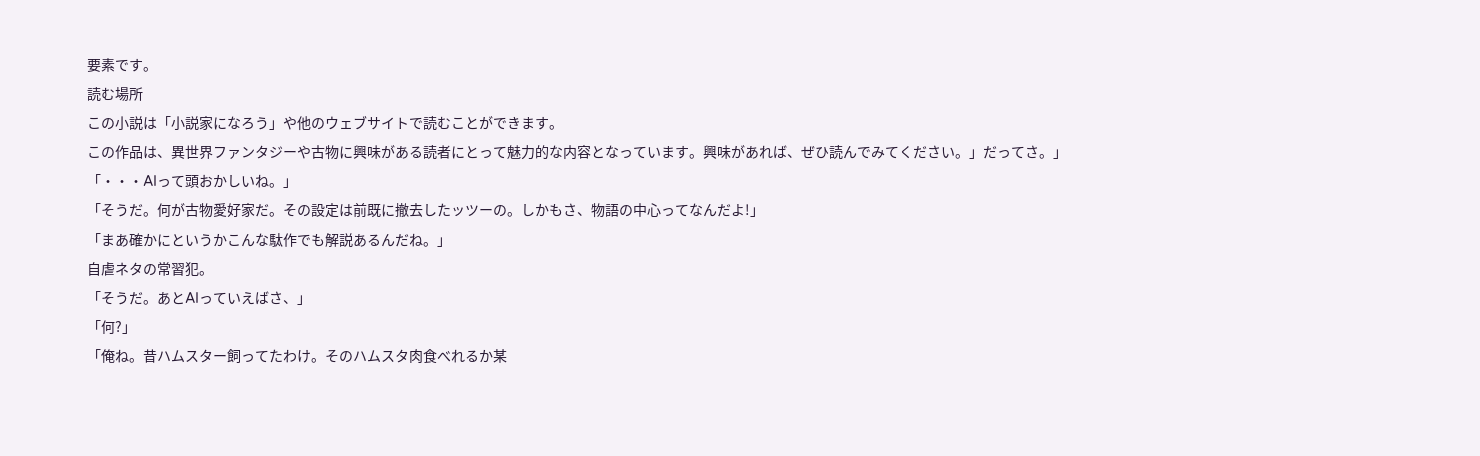要素です。
読む場所
この小説は「小説家になろう」や他のウェブサイトで読むことができます。
この作品は、異世界ファンタジーや古物に興味がある読者にとって魅力的な内容となっています。興味があれば、ぜひ読んでみてください。」だってさ。」
「・・・AIって頭おかしいね。」
「そうだ。何が古物愛好家だ。その設定は前既に撤去したッツーの。しかもさ、物語の中心ってなんだよ!」
「まあ確かにというかこんな駄作でも解説あるんだね。」
自虐ネタの常習犯。
「そうだ。あとAIっていえばさ、」
「何?」
「俺ね。昔ハムスター飼ってたわけ。そのハムスタ肉食べれるか某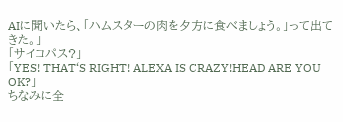AIに聞いたら、「ハムスターの肉を夕方に食べましょう。」って出てきた。」
「サイコパス?」
「YES! THAT‘S RIGHT! ALEXA IS CRAZY!HEAD ARE YOU OK?」
ちなみに全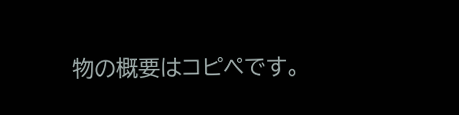物の概要はコピペです。